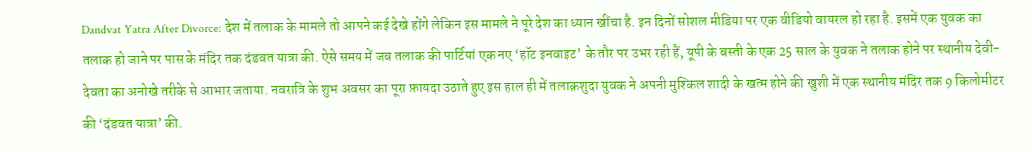Dandvat Yatra After Divorce: देश में तलाक के मामले तो आपने कई देखे होंगे लेकिन इस मामले ने पूरे देश का ध्यान खींचा है. इन दिनों सोशल मीडिया पर एक वीडियो वायरल हो रहा है. इसमें एक युवक का तलाक हो जाने पर पास के मंदिर तक दंडवत यात्रा की. ऐसे समय में जब तलाक की पार्टियां एक नए ‘हॉट इनवाइट’ के तौर पर उभर रही हैं, यूपी के बस्ती के एक 25 साल के युवक ने तलाक होने पर स्थानीय देवी-देवता का अनोखे तरीके से आभार जताया. नवरात्रि के शुभ अवसर का पूरा फ़ायदा उठाते हुए इस हाल ही में तलाक़शुदा युवक ने अपनी मुश्किल शादी के खत्म होने की खुशी में एक स्थानीय मंदिर तक 9 किलोमीटर की ‘दंडवत यात्रा’ की.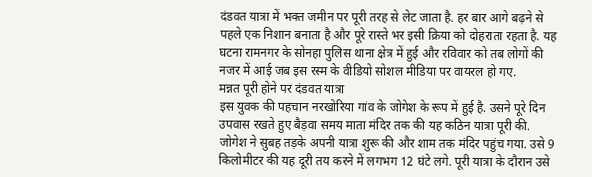दंडवत यात्रा में भक्त जमीन पर पूरी तरह से लेट जाता है. हर बार आगे बढ़ने से पहले एक निशान बनाता है और पूरे रास्ते भर इसी क्रिया को दोहराता रहता है. यह घटना रामनगर के सोनहा पुलिस थाना क्षेत्र में हुई और रविवार को तब लोगों की नजर में आई जब इस रस्म के वीडियो सोशल मीडिया पर वायरल हो गए.
मन्नत पूरी होने पर दंडवत यात्रा
इस युवक की पहचान नरखोरिया गांव के जोगेश के रूप में हुई है. उसने पूरे दिन उपवास रखते हुए बैड़वा समय माता मंदिर तक की यह कठिन यात्रा पूरी की. जोगेश ने सुबह तड़के अपनी यात्रा शुरू की और शाम तक मंदिर पहुंच गया. उसे 9 किलोमीटर की यह दूरी तय करने में लगभग 12 घंटे लगे. पूरी यात्रा के दौरान उसे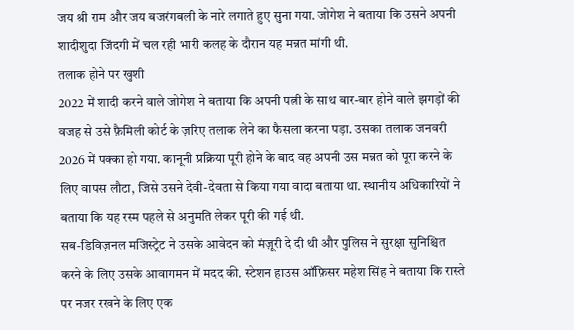जय श्री राम और जय बजरंगबली के नारे लगाते हुए सुना गया. जोगेश ने बताया कि उसने अपनी शादीशुदा जिंदगी में चल रही भारी कलह के दौरान यह मन्नत मांगी थी.
तलाक होने पर खुशी
2022 में शादी करने वाले जोगेश ने बताया कि अपनी पत्नी के साथ बार-बार होने वाले झगड़ों की वजह से उसे फ़ैमिली कोर्ट के ज़रिए तलाक लेने का फैसला करना पड़ा. उसका तलाक जनवरी 2026 में पक्का हो गया. कानूनी प्रक्रिया पूरी होने के बाद वह अपनी उस मन्नत को पूरा करने के लिए वापस लौटा, जिसे उसने देवी-देवता से किया गया वादा बताया था. स्थानीय अधिकारियों ने बताया कि यह रस्म पहले से अनुमति लेकर पूरी की गई थी.
सब-डिविज़नल मजिस्ट्रेट ने उसके आवेदन को मंज़ूरी दे दी थी और पुलिस ने सुरक्षा सुनिश्चित करने के लिए उसके आवागमन में मदद की. स्टेशन हाउस ऑफ़िसर महेश सिंह ने बताया कि रास्ते पर नजर रखने के लिए एक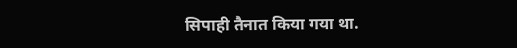सिपाही तैनात किया गया था.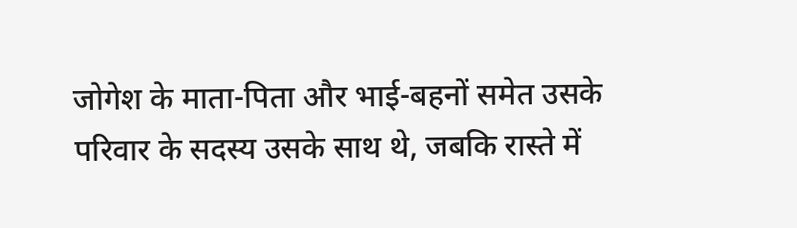जोगेश के माता-पिता और भाई-बहनों समेत उसके परिवार के सदस्य उसके साथ थे, जबकि रास्ते में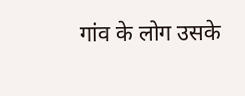गांव के लोग उसके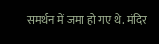समर्थन में जमा हो गए थे. मंदिर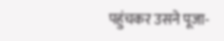पहुंचकर उसने पूजा-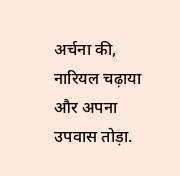अर्चना की, नारियल चढ़ाया और अपना उपवास तोड़ा.